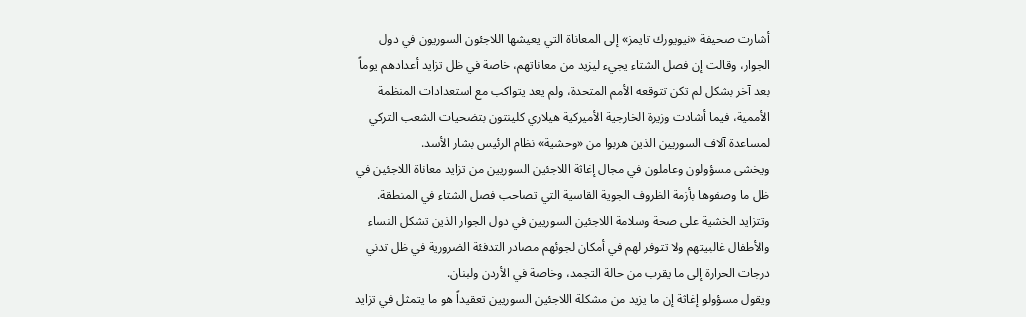أشارت صحيفة «نيويورك تايمز» إلى المعاناة التي يعيشها اللاجئون السوريون في دول الجوار، وقالت إن فصل الشتاء يجيء ليزيد من معاناتهم، خاصة في ظل تزايد أعدادهم يوماً بعد آخر بشكل لم تكن تتوقعه الأمم المتحدة، ولم يعد يتواكب مع استعدادات المنظمة الأممية، فيما أشادت وزيرة الخارجية الأميركية هيلاري كلينتون بتضحيات الشعب التركي لمساعدة آلاف السوريين الذين هربوا من «وحشية» نظام الرئيس بشار الأسد.
ويخشى مسؤولون وعاملون في مجال إغاثة اللاجئين السوريين من تزايد معاناة اللاجئين في ظل ما وصفوها بأزمة الظروف الجوية القاسية التي تصاحب فصل الشتاء في المنطقة.
وتتزايد الخشية على صحة وسلامة اللاجئين السوريين في دول الجوار الذين تشكل النساء والأطفال غالبيتهم ولا تتوفر لهم في أمكان لجوئهم مصادر التدفئة الضرورية في ظل تدني درجات الحرارة إلى ما يقرب من حالة التجمد، وخاصة في الأردن ولبنان.
ويقول مسؤولو إغاثة إن ما يزيد من مشكلة اللاجئين السوريين تعقيداً هو ما يتمثل في تزايد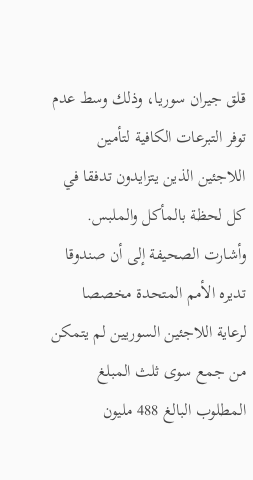قلق جيران سوريا، وذلك وسط عدم توفر التبرعات الكافية لتأمين اللاجئين الذين يتزايدون تدفقا في كل لحظة بالمأكل والملبس.
وأشارت الصحيفة إلى أن صندوقا تديره الأمم المتحدة مخصصا لرعاية اللاجئين السوريين لم يتمكن من جمع سوى ثلث المبلغ المطلوب البالغ 488 مليون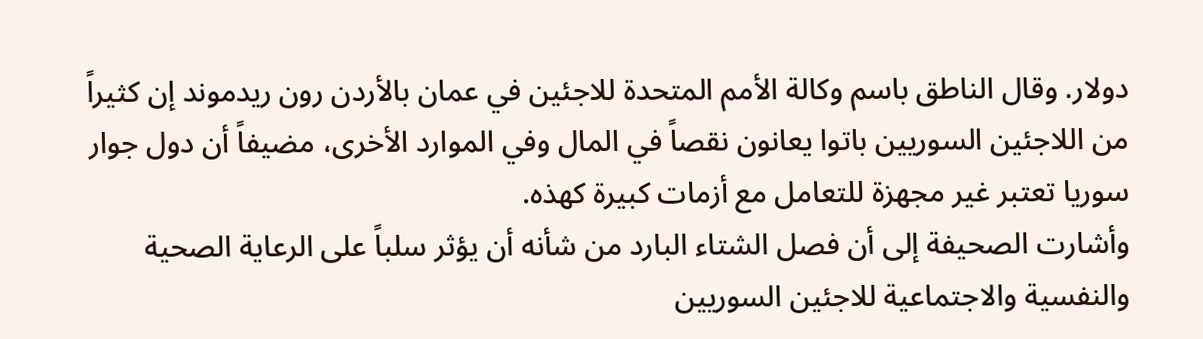دولار. وقال الناطق باسم وكالة الأمم المتحدة للاجئين في عمان بالأردن رون ريدموند إن كثيراً من اللاجئين السوريين باتوا يعانون نقصاً في المال وفي الموارد الأخرى، مضيفاً أن دول جوار سوريا تعتبر غير مجهزة للتعامل مع أزمات كبيرة كهذه.
وأشارت الصحيفة إلى أن فصل الشتاء البارد من شأنه أن يؤثر سلباً على الرعاية الصحية والنفسية والاجتماعية للاجئين السوريين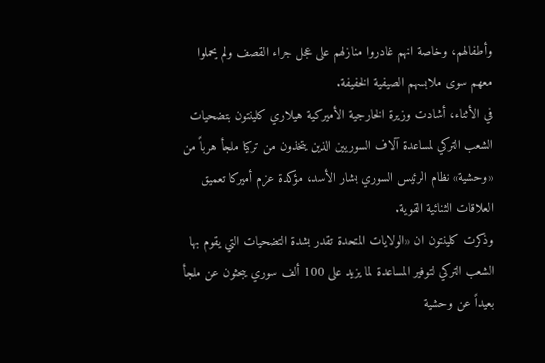وأطفالهم، وخاصة انهم غادروا منازلهم على عجل جراء القصف ولم يحملوا معهم سوى ملابسهم الصيفية الخفيفة.
في الأثناء، أشادت وزيرة الخارجية الأميركية هيلاري كلينتون بتضحيات الشعب التركي لمساعدة آلاف السوريين الذين يتخذون من تركيا ملجأ هرباً من «وحشية» نظام الرئيس السوري بشار الأسد، مؤكدة عزم أميركا تعميق العلاقات الثنائية القوية.
وذكرت كلينتون ان «الولايات المتحدة تقدر بشدة التضحيات التي يقوم بها الشعب التركي لتوفير المساعدة لما يزيد على 100 ألف سوري يبحثون عن ملجأ بعيداً عن وحشية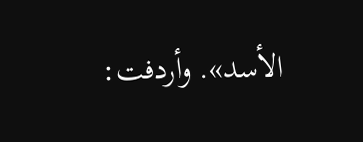الأسد». وأردفت: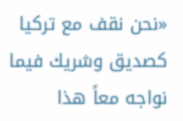«نحن نقف مع تركيا كصديق وشريك فيما نواجه معاً هذا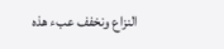النزاع ونخفف عبء هذه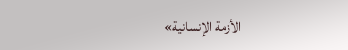الأزمة الإنسانية»